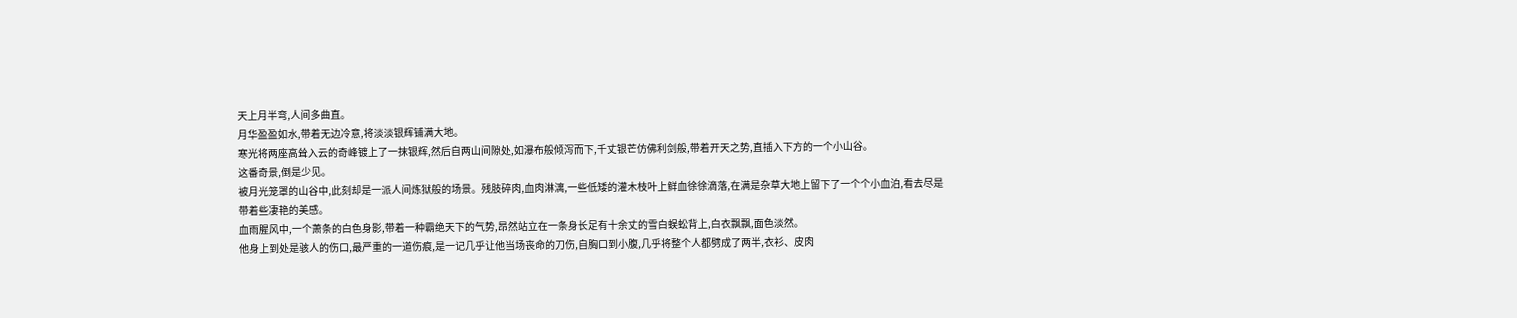天上月半弯,人间多曲直。
月华盈盈如水,带着无边冷意,将淡淡银辉铺满大地。
寒光将两座高耸入云的奇峰镀上了一抹银辉,然后自两山间隙处,如瀑布般倾泻而下,千丈银芒仿佛利剑般,带着开天之势,直插入下方的一个小山谷。
这番奇景,倒是少见。
被月光笼罩的山谷中,此刻却是一派人间炼狱般的场景。残肢碎肉,血肉淋漓,一些低矮的灌木枝叶上鲜血徐徐滴落,在满是杂草大地上留下了一个个小血泊,看去尽是带着些凄艳的美感。
血雨腥风中,一个萧条的白色身影,带着一种霸绝天下的气势,昂然站立在一条身长足有十余丈的雪白蜈蚣背上,白衣飘飘,面色淡然。
他身上到处是骇人的伤口,最严重的一道伤痕,是一记几乎让他当场丧命的刀伤,自胸口到小腹,几乎将整个人都劈成了两半,衣衫、皮肉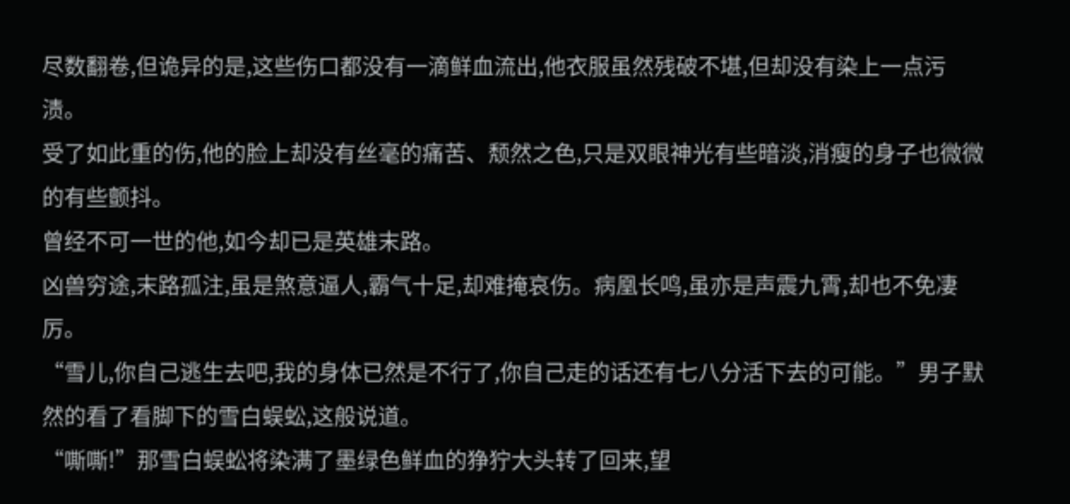尽数翻卷,但诡异的是,这些伤口都没有一滴鲜血流出,他衣服虽然残破不堪,但却没有染上一点污渍。
受了如此重的伤,他的脸上却没有丝毫的痛苦、颓然之色,只是双眼神光有些暗淡,消瘦的身子也微微的有些颤抖。
曾经不可一世的他,如今却已是英雄末路。
凶兽穷途,末路孤注,虽是煞意逼人,霸气十足,却难掩哀伤。病凰长鸣,虽亦是声震九霄,却也不免凄厉。
“雪儿,你自己逃生去吧,我的身体已然是不行了,你自己走的话还有七八分活下去的可能。”男子默然的看了看脚下的雪白蜈蚣,这般说道。
“嘶嘶!”那雪白蜈蚣将染满了墨绿色鲜血的狰狞大头转了回来,望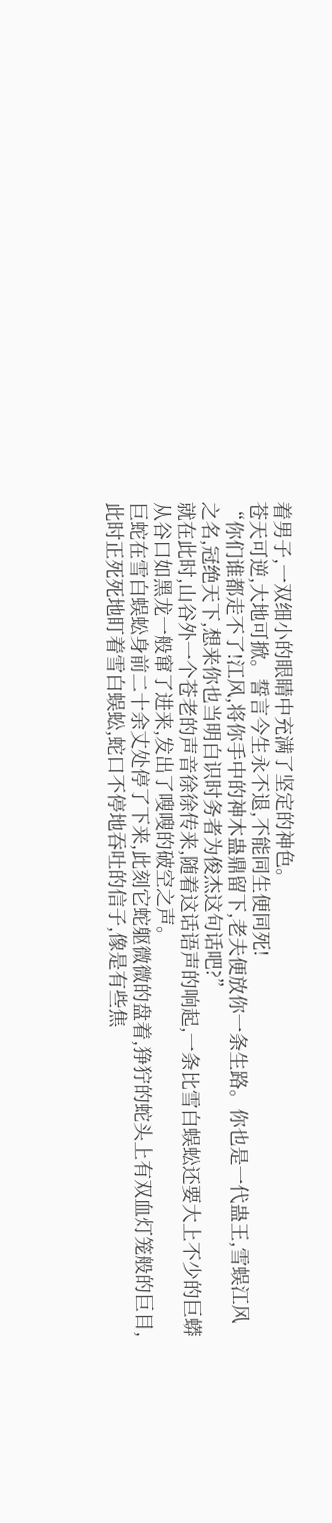着男子,一双细小的眼睛中充满了坚定的神色。
苍天可逆,大地可掀。誓言今生永不退,不能同生便同死!
“你们谁都走不了!江风,将你手中的神木蛊鼎留下,老夫便放你一条生路。你也是一代蛊王,雪蜈江风之名,冠绝天下,想来你也当明白识时务者为俊杰这句话吧?”
就在此时,山谷外一个苍老的声音徐徐传来,随着这话语声的响起,一条比雪白蜈蚣还要大上不少的巨蟒从谷口如黑龙一般窜了进来,发出了嗖嗖的破空之声。
巨蛇在雪白蜈蚣身前二十余丈处停了下来,此刻它蛇躯微微的盘着,狰狞的蛇头上有双血灯笼般的巨目,此时正死死地盯着雪白蜈蚣,蛇口不停地吞吐的信子,像是有些焦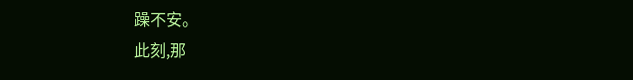躁不安。
此刻,那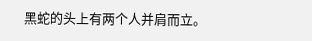黑蛇的头上有两个人并肩而立。